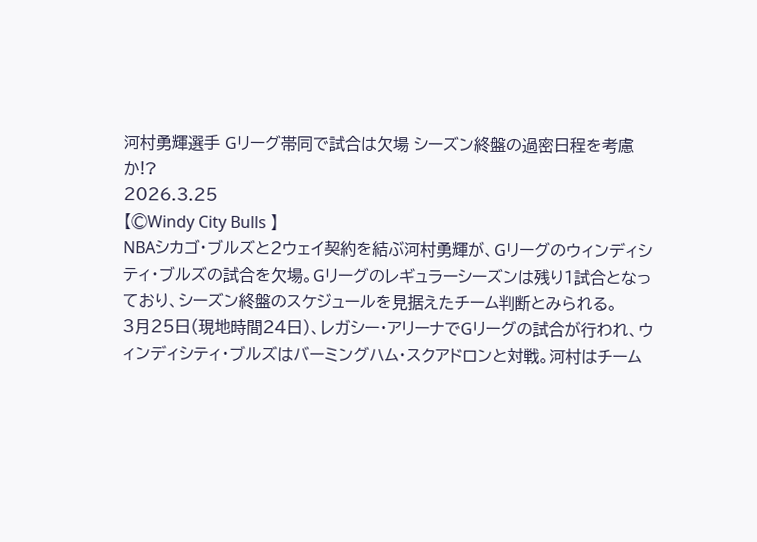河村勇輝選手 Gリーグ帯同で試合は欠場 シーズン終盤の過密日程を考慮か!?
2026.3.25
【©Windy City Bulls 】
NBAシカゴ・ブルズと2ウェイ契約を結ぶ河村勇輝が、Gリーグのウィンディシティ・ブルズの試合を欠場。Gリーグのレギュラーシーズンは残り1試合となっており、シーズン終盤のスケジュールを見据えたチーム判断とみられる。
3月25日(現地時間24日)、レガシー・アリーナでGリーグの試合が行われ、ウィンディシティ・ブルズはバーミングハム・スクアドロンと対戦。河村はチーム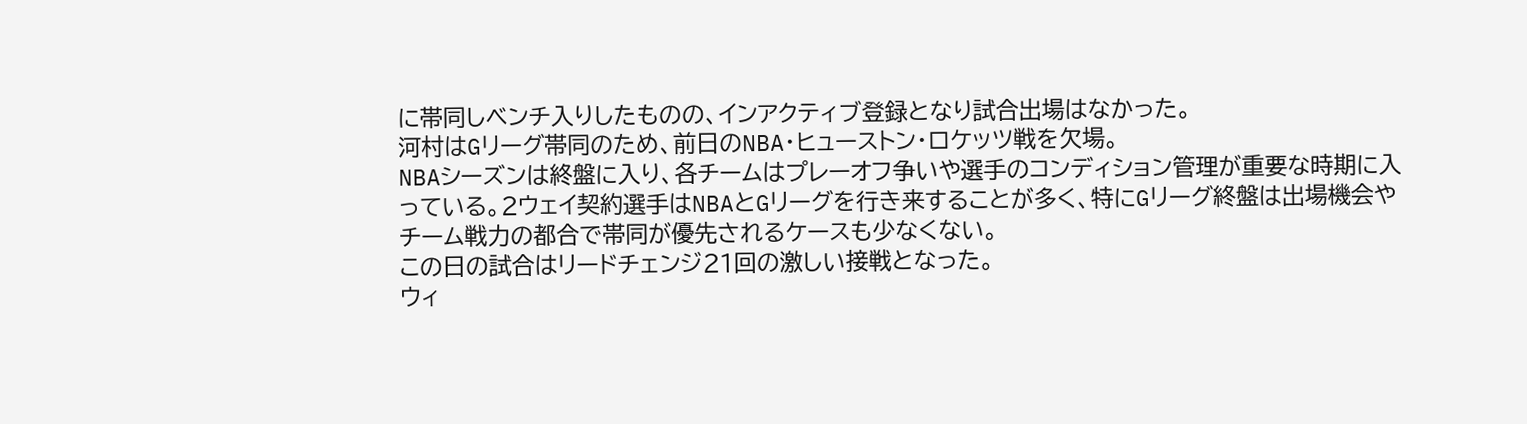に帯同しベンチ入りしたものの、インアクティブ登録となり試合出場はなかった。
河村はGリーグ帯同のため、前日のNBA・ヒューストン・ロケッツ戦を欠場。
NBAシーズンは終盤に入り、各チームはプレーオフ争いや選手のコンディション管理が重要な時期に入っている。2ウェイ契約選手はNBAとGリーグを行き来することが多く、特にGリーグ終盤は出場機会やチーム戦力の都合で帯同が優先されるケースも少なくない。
この日の試合はリードチェンジ21回の激しい接戦となった。
ウィ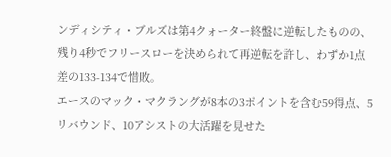ンディシティ・ブルズは第4クォーター終盤に逆転したものの、残り4秒でフリースローを決められて再逆転を許し、わずか1点差の133-134で惜敗。
エースのマック・マクラングが8本の3ポイントを含む59得点、5リバウンド、10アシストの大活躍を見せた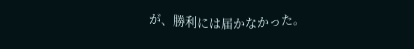が、勝利には届かなかった。